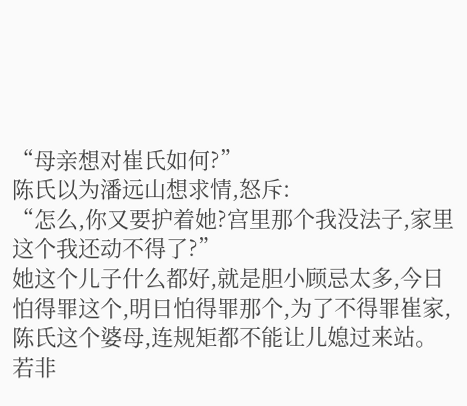“母亲想对崔氏如何?”
陈氏以为潘远山想求情,怒斥:
“怎么,你又要护着她?宫里那个我没法子,家里这个我还动不得了?”
她这个儿子什么都好,就是胆小顾忌太多,今日怕得罪这个,明日怕得罪那个,为了不得罪崔家,陈氏这个婆母,连规矩都不能让儿媳过来站。
若非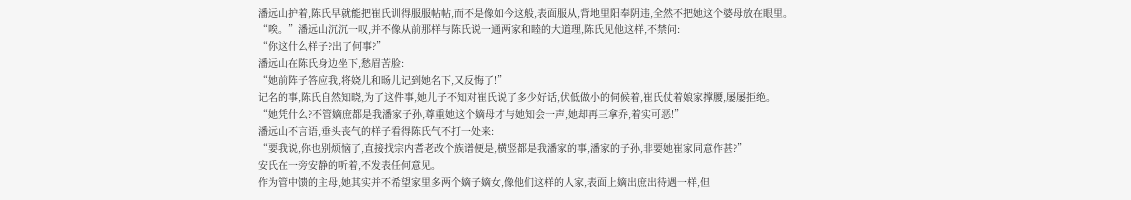潘远山护着,陈氏早就能把崔氏训得服服帖帖,而不是像如今这般,表面服从,背地里阳奉阴违,全然不把她这个婆母放在眼里。
“唉。”潘远山沉沉一叹,并不像从前那样与陈氏说一通两家和睦的大道理,陈氏见他这样,不禁问:
“你这什么样子?出了何事?”
潘远山在陈氏身边坐下,愁眉苦脸:
“她前阵子答应我,将娆儿和旸儿记到她名下,又反悔了!”
记名的事,陈氏自然知晓,为了这件事,她儿子不知对崔氏说了多少好话,伏低做小的伺候着,崔氏仗着娘家撑腰,屡屡拒绝。
“她凭什么?不管嫡庶都是我潘家子孙,尊重她这个嫡母才与她知会一声,她却再三拿乔,着实可恶!”
潘远山不言语,垂头丧气的样子看得陈氏气不打一处来:
“要我说,你也别烦恼了,直接找宗内耆老改个族谱便是,横竖都是我潘家的事,潘家的子孙,非要她崔家同意作甚?”
安氏在一旁安静的听着,不发表任何意见。
作为管中馈的主母,她其实并不希望家里多两个嫡子嫡女,像他们这样的人家,表面上嫡出庶出待遇一样,但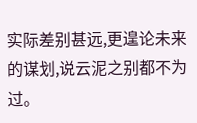实际差别甚远,更遑论未来的谋划,说云泥之别都不为过。